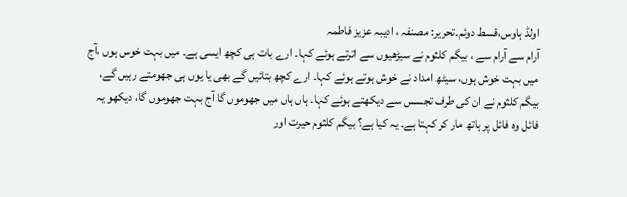اولڈ ہاوس،قسط دوئم۔تحریر: مصنفہ ، ادیبہ عزیز فاطمہ
آرام سے آرام سے ، بیگم کلثوم نے سیڑھیوں سے اترتے ہوئے کہا۔ ارے بات ہی کچھ ایسی ہے۔ میں بہت خوس ہوں ،آج میں بہت خوش ہوں، سیٹھ امداد نے خوش ہوتے ہوئے کہا۔ ارے کچھ بتائیں گے بھی یا یوں ہی جھومتے رہیں گے، بیگم کلثوم نے ان کی طرف تجسس سے دیکھتے ہوئے کہا۔ ہاں ہاں میں جھوموں گا آج بہت جھوموں گا، دیکھو یہ فائل وہ فائل پر ہاتھ مار کر کہتا ہے۔ یہ کیا ہے؟ بیگم کلثوم حیرت اور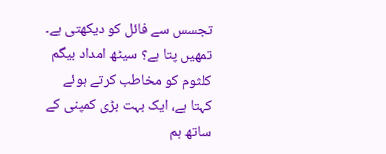تجسس سے فائل کو دیکھتی ہے۔ تمھیں پتا ہے؟ سیٹھ امداد بیگم کلثوم کو مخاطب کرتے ہوئے کہتا ہے، ایک بہت بڑی کمپنی کے ساتھ ہم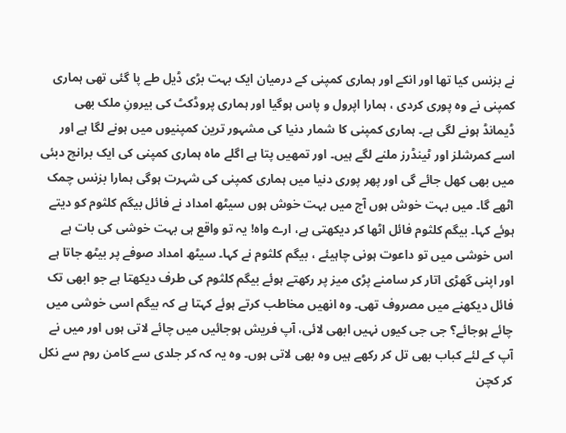نے بزنس کیا تھا اور انکے اور ہماری کمپنی کے درمیان ایک بہت بڑی ڈیل طے پا گئی تھی ہماری کمپنی نے وہ پوری کردی ، ہمارا اپرول و پاس ہوگیا اور ہماری پروڈکٹ کی بیرونِ ملک بھی ڈیمانڈ ہونے لگی ہے۔ ہماری کمپنی کا شمار دنیا کی مشہور ترین کمپنیوں میں ہونے لگا ہے اور اسے کمرشلز اور ٹینڈرز ملنے لگے ہیں۔ اور تمھیں پتا ہے اگلے ماہ ہماری کمپنی کی ایک برانچ دبئی میں بھی کھل جائے گی اور پھر پوری دنیا میں ہماری کمپنی کی شہرت ہوگی ہمارا بزنس چمک اٹھے گا۔ میں بہت خوش ہوں آج میں بہت خوش ہوں سیٹھ امداد نے فائل بیگم کلثوم کو دیتے ہوئے کہا۔ بیگم کلثوم فائل اٹھا کر دیکھتی ہے، ارے واہ! یہ تو واقع ہی بہت خوشی کی بات ہے اس خوشی میں تو داعوت ہونی چاہیئے ، بیگم کلثوم نے کہا۔ سیٹھ امداد صوفے پر بیٹھ جاتا ہے اور اپنی گھڑی اتار کر سامنے پڑی میز پر رکھتے ہوئے بیگم کلثوم کی طرف دیکھتا ہے جو ابھی تک فائل دیکھنے میں مصروف تھی۔ وہ انھیں مخاطب کرتے ہوئے کہتا ہے کہ بیگم اسی خوشی میں چائے ہوجائے؟ جی جی کیوں نہیں ابھی لائی، آپ فریش ہوجائیں میں چائے لاتی ہوں اور میں نے آپ کے لئے کباب بھی تل کر رکھے ہیں وہ بھی لاتی ہوں۔ وہ یہ کہ کر جلدی سے کامن روم سے نکل کر کچن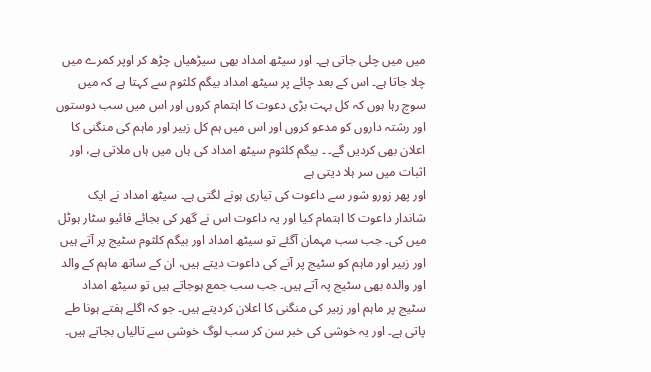میں میں چلی جاتی ہے۔ اور سیٹھ امداد بھی سیڑھیاں چڑھ کر اوپر کمرے میں چلا جاتا ہے۔ اس کے بعد چائے پر سیٹھ امداد بیگم کلثوم سے کہتا ہے کہ میں سوچ رہا ہوں کہ کل بہت بڑی دعوت کا اہتمام کروں اور اس میں سب دوستوں اور رشتہ داروں کو مدعو کروں اور اس میں ہم کل زبیر اور ماہم کی منگنی کا اعلان بھی کردیں گے۔ ۔ بیگم کلثوم سیٹھ امداد کی ہاں میں ہاں ملاتی ہے، اور اثبات میں سر ہلا دیتی ہے
اور پھر زورو شور سے داعوت کی تیاری ہونے لگتی ہے۔ سیٹھ امداد نے ایک شاندار داعوت کا اہتمام کیا اور یہ داعوت اس نے گھر کی بجائے فائیو سٹار ہوٹل میں کی۔ جب سب مہمان آگئے تو سیٹھ امداد اور بیگم کلثوم سٹیج پر آتے ہیں اور زبیر اور ماہم کو سٹیج پر آنے کی داعوت دیتے ہیں، ان کے ساتھ ماہم کے والد اور والدہ بھی سٹیج پہ آتے ہیں۔ جب سب جمع ہوجاتے ہیں تو سیٹھ امداد سٹیج پر ماہم اور زبیر کی منگنی کا اعلان کردیتے ہیں۔ جو کہ اگلے ہفتے ہونا طے پاتی ہے۔ اور یہ خوشی کی خبر سن کر سب لوگ خوشی سے تالیاں بجاتے ہیں۔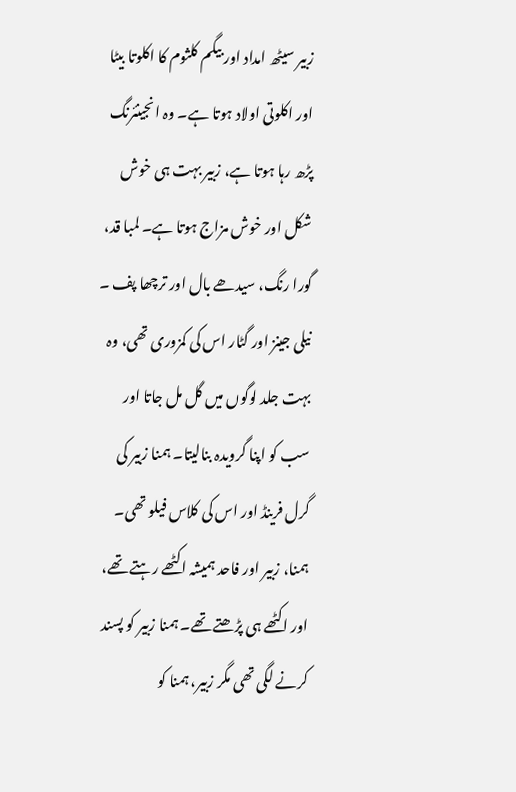زبیر سیٹھ امداد اور بیگم کلثوم کا اکلوتا بیٹا اور اکلوتی اولاد ہوتا ہے۔ وہ انجینئرنگ پڑھ رہا ہوتا ہے، زبیر بہت ہی خوش شکل اور خوش مزاج ہوتا ہے۔ لمبا قد، گورا رنگ، سیدھے بال اور ترچھا پف ۔ نیلی جینز اور گٹار اس کی کمزوری تھی، وہ بہت جلد لوگوں میں گل مل جاتا اور سب کو اپنا گرویدہ بنالیتا۔ ہمنا زبیر کی گرل فرینڈ اور اس کی کلاس فیلو تھی۔ ہمنا، زبیر اور فاحد ہمیشہ اکٹھے رہتے تھے، اور اکٹھے ہی پڑھتے تھے۔ ہمنا زبیر کو پسند کرنے لگی تھی مگر زبیر، ہمنا کو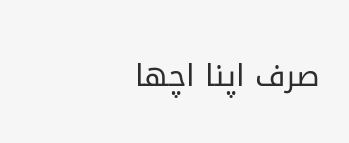صرف اپنا اچھا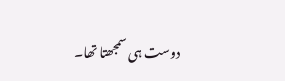دوست ہی سمجھتا تھا۔